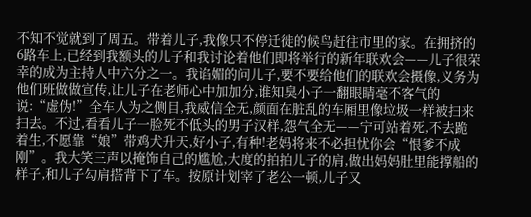不知不觉就到了周五。带着儿子,我像只不停迁徙的候鸟赶往市里的家。在拥挤的6路车上,已经到我额头的儿子和我讨论着他们即将举行的新年联欢会——儿子很荣幸的成为主持人中六分之一。我谄媚的问儿子,要不要给他们的联欢会摄像,义务为他们班做做宣传,让儿子在老师心中加加分,谁知臭小子一翻眼睛毫不客气的说:“虚伪!”全车人为之侧目,我威信全无,颜面在脏乱的车厢里像垃圾一样被扫来扫去。不过,看看儿子一脸死不低头的男子汉样,怨气全无——宁可站着死,不去跪着生,不愿靠“娘”带鸡犬升天,好小子,有种!老妈将来不必担忧你会“恨爹不成刚”。我大笑三声以掩饰自己的尴尬,大度的拍拍儿子的肩,做出妈妈肚里能撑船的样子,和儿子勾肩搭背下了车。按原计划宰了老公一顿,儿子又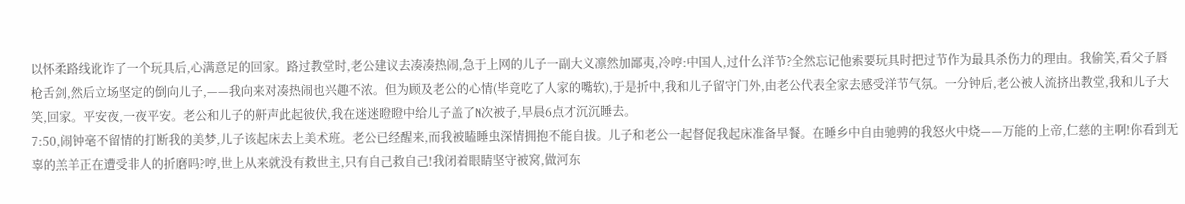以怀柔路线讹诈了一个玩具后,心满意足的回家。路过教堂时,老公建议去凑凑热闹,急于上网的儿子一副大义凛然加鄙夷,冷哼:中国人,过什么洋节?全然忘记他索要玩具时把过节作为最具杀伤力的理由。我偷笑,看父子唇枪舌剑,然后立场坚定的倒向儿子,——我向来对凑热闹也兴趣不浓。但为顾及老公的心情(毕竟吃了人家的嘴软),于是折中,我和儿子留守门外,由老公代表全家去感受洋节气氛。一分钟后,老公被人流挤出教堂,我和儿子大笑,回家。平安夜,一夜平安。老公和儿子的鼾声此起彼伏,我在迷迷瞪瞪中给儿子盖了N次被子,早晨6点才沉沉睡去。
7:50,闹钟毫不留情的打断我的美梦,儿子该起床去上美术班。老公已经醒来,而我被瞌睡虫深情拥抱不能自拔。儿子和老公一起督促我起床准备早餐。在睡乡中自由驰骋的我怒火中烧——万能的上帝,仁慈的主啊!你看到无辜的羔羊正在遭受非人的折磨吗?哼,世上从来就没有救世主,只有自己救自己!我闭着眼睛坚守被窝,做河东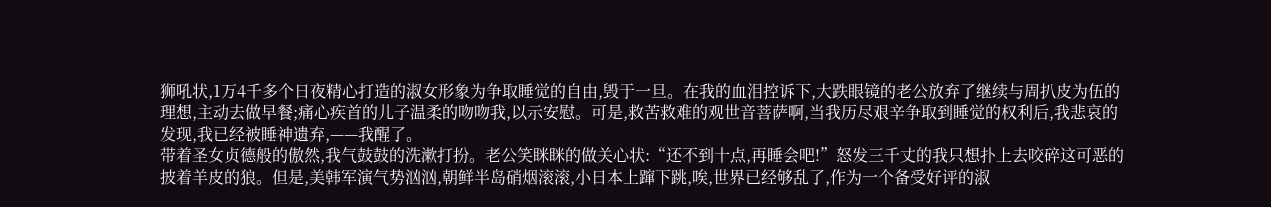狮吼状,1万4千多个日夜精心打造的淑女形象为争取睡觉的自由,毁于一旦。在我的血泪控诉下,大跌眼镜的老公放弃了继续与周扒皮为伍的理想,主动去做早餐;痛心疾首的儿子温柔的吻吻我,以示安慰。可是,救苦救难的观世音菩萨啊,当我历尽艰辛争取到睡觉的权利后,我悲哀的发现,我已经被睡神遗弃,——我醒了。
带着圣女贞德般的傲然,我气鼓鼓的洗漱打扮。老公笑眯眯的做关心状:“还不到十点,再睡会吧!”怒发三千丈的我只想扑上去咬碎这可恶的披着羊皮的狼。但是,美韩军演气势汹汹,朝鲜半岛硝烟滚滚,小日本上蹿下跳,唉,世界已经够乱了,作为一个备受好评的淑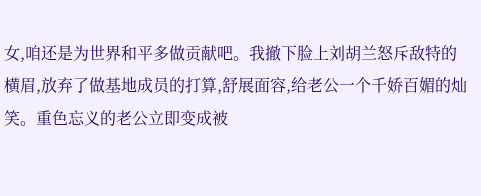女,咱还是为世界和平多做贡献吧。我撤下脸上刘胡兰怒斥敌特的横眉,放弃了做基地成员的打算,舒展面容,给老公一个千娇百媚的灿笑。重色忘义的老公立即变成被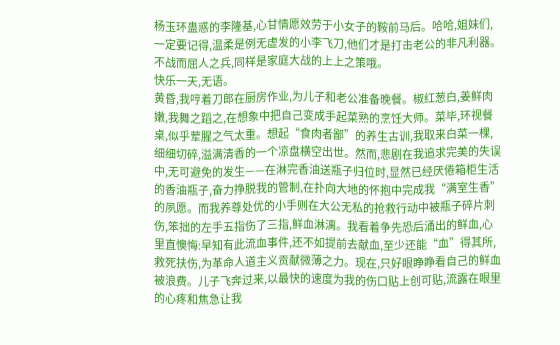杨玉环蛊惑的李隆基,心甘情愿效劳于小女子的鞍前马后。哈哈,姐妹们,一定要记得,温柔是例无虚发的小李飞刀,他们才是打击老公的非凡利器。不战而屈人之兵,同样是家庭大战的上上之策哦。
快乐一天,无语。
黄昏,我哼着刀郎在厨房作业,为儿子和老公准备晚餐。椒红葱白,姜鲜肉嫩,我舞之蹈之,在想象中把自己变成手起菜熟的烹饪大师。菜毕,环视餐桌,似乎荤腥之气太重。想起“食肉者鄙”的养生古训,我取来白菜一棵,细细切碎,溢满清香的一个凉盘横空出世。然而,悲剧在我追求完美的失误中,无可避免的发生——在淋完香油送瓶子归位时,显然已经厌倦箱柜生活的香油瓶子,奋力挣脱我的管制,在扑向大地的怀抱中完成我“满室生香”的夙愿。而我养尊处优的小手则在大公无私的抢救行动中被瓶子碎片刺伤,笨拙的左手五指伤了三指,鲜血淋漓。我看着争先恐后涌出的鲜血,心里直懊悔:早知有此流血事件,还不如提前去献血,至少还能“血”得其所,救死扶伤,为革命人道主义贡献微薄之力。现在,只好眼睁睁看自己的鲜血被浪费。儿子飞奔过来,以最快的速度为我的伤口贴上创可贴,流露在眼里的心疼和焦急让我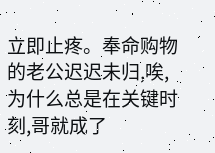立即止疼。奉命购物的老公迟迟未归,唉,为什么总是在关键时刻,哥就成了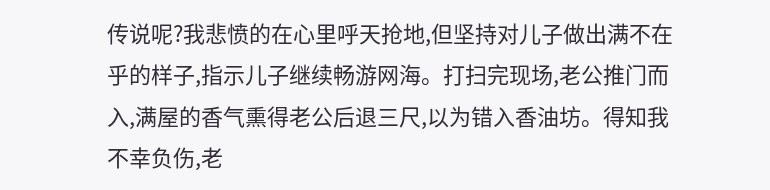传说呢?我悲愤的在心里呼天抢地,但坚持对儿子做出满不在乎的样子,指示儿子继续畅游网海。打扫完现场,老公推门而入,满屋的香气熏得老公后退三尺,以为错入香油坊。得知我不幸负伤,老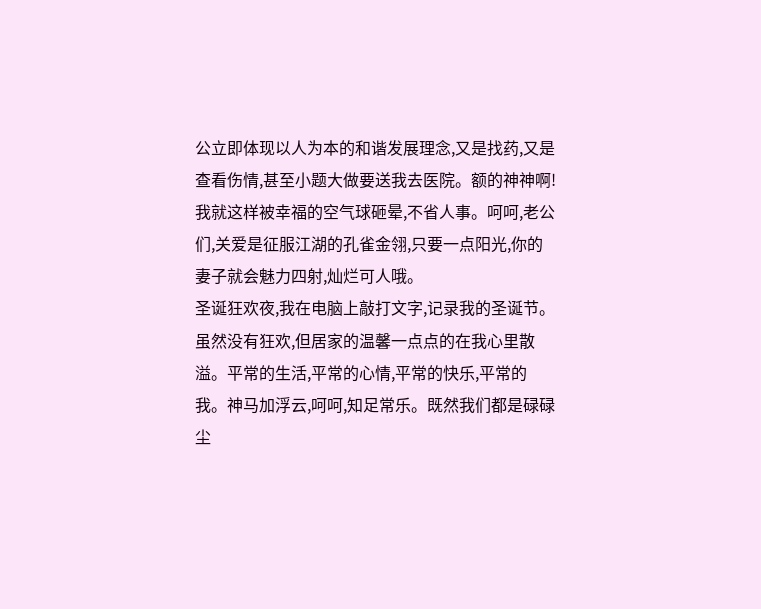公立即体现以人为本的和谐发展理念,又是找药,又是查看伤情,甚至小题大做要送我去医院。额的神神啊!我就这样被幸福的空气球砸晕,不省人事。呵呵,老公们,关爱是征服江湖的孔雀金翎,只要一点阳光,你的妻子就会魅力四射,灿烂可人哦。
圣诞狂欢夜,我在电脑上敲打文字,记录我的圣诞节。虽然没有狂欢,但居家的温馨一点点的在我心里散溢。平常的生活,平常的心情,平常的快乐,平常的我。神马加浮云,呵呵,知足常乐。既然我们都是碌碌尘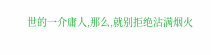世的一介庸人,那么,就别拒绝沾满烟火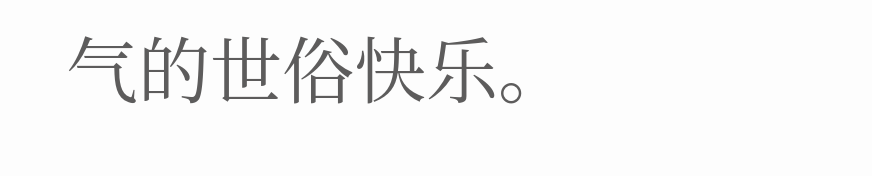气的世俗快乐。